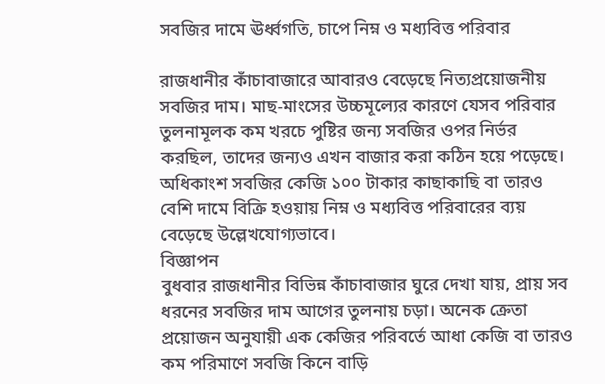সবজির দামে ঊর্ধ্বগতি, চাপে নিম্ন ও মধ্যবিত্ত পরিবার

রাজধানীর কাঁচাবাজারে আবারও বেড়েছে নিত্যপ্রয়োজনীয় সবজির দাম। মাছ-মাংসের উচ্চমূল্যের কারণে যেসব পরিবার তুলনামূলক কম খরচে পুষ্টির জন্য সবজির ওপর নির্ভর করছিল, তাদের জন্যও এখন বাজার করা কঠিন হয়ে পড়েছে। অধিকাংশ সবজির কেজি ১০০ টাকার কাছাকাছি বা তারও বেশি দামে বিক্রি হওয়ায় নিম্ন ও মধ্যবিত্ত পরিবারের ব্যয় বেড়েছে উল্লেখযোগ্যভাবে।
বিজ্ঞাপন
বুধবার রাজধানীর বিভিন্ন কাঁচাবাজার ঘুরে দেখা যায়, প্রায় সব ধরনের সবজির দাম আগের তুলনায় চড়া। অনেক ক্রেতা প্রয়োজন অনুযায়ী এক কেজির পরিবর্তে আধা কেজি বা তারও কম পরিমাণে সবজি কিনে বাড়ি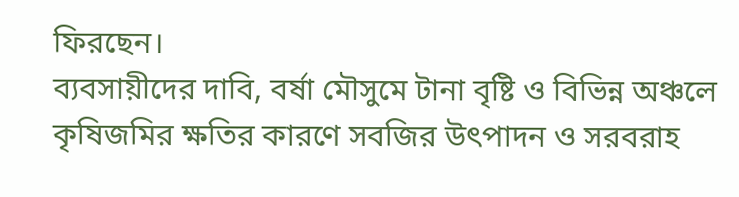ফিরছেন।
ব্যবসায়ীদের দাবি, বর্ষা মৌসুমে টানা বৃষ্টি ও বিভিন্ন অঞ্চলে কৃষিজমির ক্ষতির কারণে সবজির উৎপাদন ও সরবরাহ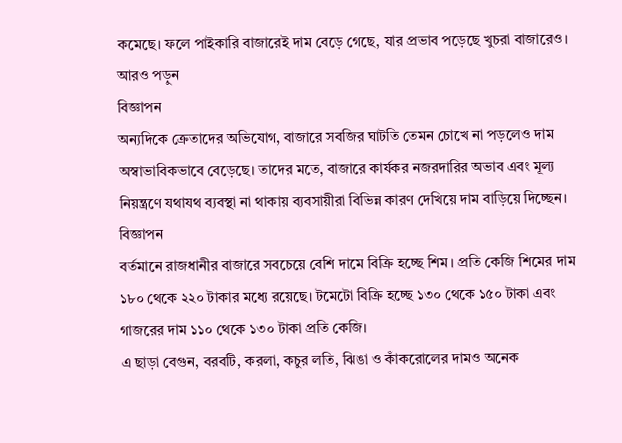কমেছে। ফলে পাইকারি বাজারেই দাম বেড়ে গেছে, যার প্রভাব পড়েছে খুচরা বাজারেও।
আরও পড়ুন
বিজ্ঞাপন
অন্যদিকে ক্রেতাদের অভিযোগ, বাজারে সবজির ঘাটতি তেমন চোখে না পড়লেও দাম অস্বাভাবিকভাবে বেড়েছে। তাদের মতে, বাজারে কার্যকর নজরদারির অভাব এবং মূল্য নিয়ন্ত্রণে যথাযথ ব্যবস্থা না থাকায় ব্যবসায়ীরা বিভিন্ন কারণ দেখিয়ে দাম বাড়িয়ে দিচ্ছেন।
বিজ্ঞাপন
বর্তমানে রাজধানীর বাজারে সবচেয়ে বেশি দামে বিক্রি হচ্ছে শিম। প্রতি কেজি শিমের দাম ১৮০ থেকে ২২০ টাকার মধ্যে রয়েছে। টমেটো বিক্রি হচ্ছে ১৩০ থেকে ১৫০ টাকা এবং গাজরের দাম ১১০ থেকে ১৩০ টাকা প্রতি কেজি।
এ ছাড়া বেগুন, বরবটি, করলা, কচুর লতি, ঝিঙা ও কাঁকরোলের দামও অনেক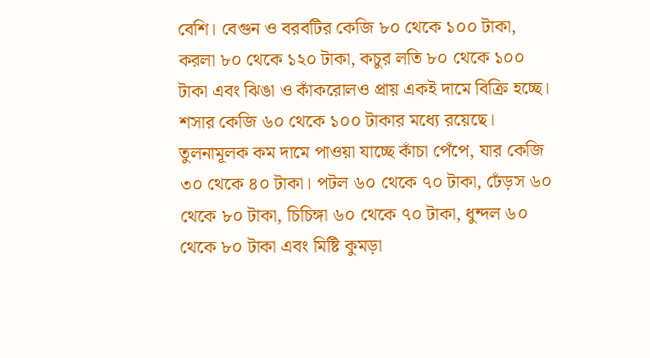বেশি। বেগুন ও বরবটির কেজি ৮০ থেকে ১০০ টাকা, করলা ৮০ থেকে ১২০ টাকা, কচুর লতি ৮০ থেকে ১০০ টাকা এবং ঝিঙা ও কাঁকরোলও প্রায় একই দামে বিক্রি হচ্ছে। শসার কেজি ৬০ থেকে ১০০ টাকার মধ্যে রয়েছে।
তুলনামূলক কম দামে পাওয়া যাচ্ছে কাঁচা পেঁপে, যার কেজি ৩০ থেকে ৪০ টাকা। পটল ৬০ থেকে ৭০ টাকা, ঢেঁড়স ৬০ থেকে ৮০ টাকা, চিচিঙ্গা ৬০ থেকে ৭০ টাকা, ধুন্দল ৬০ থেকে ৮০ টাকা এবং মিষ্টি কুমড়া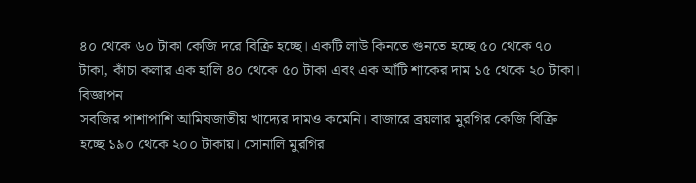৪০ থেকে ৬০ টাকা কেজি দরে বিক্রি হচ্ছে। একটি লাউ কিনতে গুনতে হচ্ছে ৫০ থেকে ৭০ টাকা, কাঁচা কলার এক হালি ৪০ থেকে ৫০ টাকা এবং এক আঁটি শাকের দাম ১৫ থেকে ২০ টাকা।
বিজ্ঞাপন
সবজির পাশাপাশি আমিষজাতীয় খাদ্যের দামও কমেনি। বাজারে ব্রয়লার মুরগির কেজি বিক্রি হচ্ছে ১৯০ থেকে ২০০ টাকায়। সোনালি মুরগির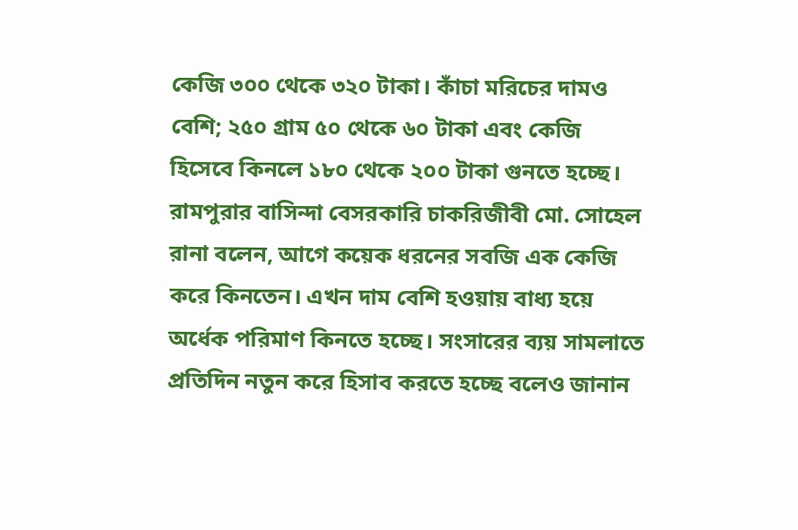কেজি ৩০০ থেকে ৩২০ টাকা। কাঁচা মরিচের দামও বেশি; ২৫০ গ্রাম ৫০ থেকে ৬০ টাকা এবং কেজি হিসেবে কিনলে ১৮০ থেকে ২০০ টাকা গুনতে হচ্ছে।
রামপুরার বাসিন্দা বেসরকারি চাকরিজীবী মো. সোহেল রানা বলেন, আগে কয়েক ধরনের সবজি এক কেজি করে কিনতেন। এখন দাম বেশি হওয়ায় বাধ্য হয়ে অর্ধেক পরিমাণ কিনতে হচ্ছে। সংসারের ব্যয় সামলাতে প্রতিদিন নতুন করে হিসাব করতে হচ্ছে বলেও জানান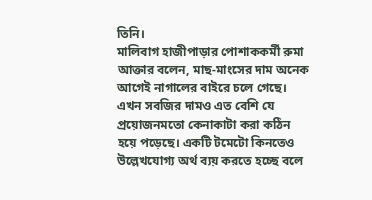তিনি।
মালিবাগ হাজীপাড়ার পোশাককর্মী রুমা আক্তার বলেন, মাছ-মাংসের দাম অনেক আগেই নাগালের বাইরে চলে গেছে। এখন সবজির দামও এত বেশি যে প্রয়োজনমতো কেনাকাটা করা কঠিন হয়ে পড়েছে। একটি টমেটো কিনতেও উল্লেখযোগ্য অর্থ ব্যয় করতে হচ্ছে বলে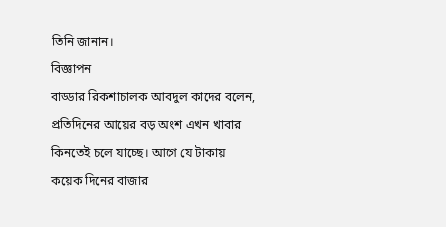তিনি জানান।
বিজ্ঞাপন
বাড্ডার রিকশাচালক আবদুল কাদের বলেন, প্রতিদিনের আয়ের বড় অংশ এখন খাবার কিনতেই চলে যাচ্ছে। আগে যে টাকায় কয়েক দিনের বাজার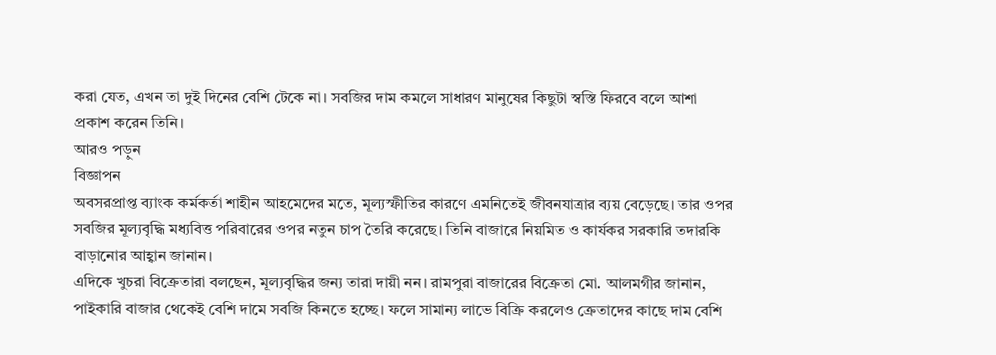করা যেত, এখন তা দুই দিনের বেশি টেকে না। সবজির দাম কমলে সাধারণ মানুষের কিছুটা স্বস্তি ফিরবে বলে আশা প্রকাশ করেন তিনি।
আরও পড়ুন
বিজ্ঞাপন
অবসরপ্রাপ্ত ব্যাংক কর্মকর্তা শাহীন আহমেদের মতে, মূল্যস্ফীতির কারণে এমনিতেই জীবনযাত্রার ব্যয় বেড়েছে। তার ওপর সবজির মূল্যবৃদ্ধি মধ্যবিত্ত পরিবারের ওপর নতুন চাপ তৈরি করেছে। তিনি বাজারে নিয়মিত ও কার্যকর সরকারি তদারকি বাড়ানোর আহ্বান জানান।
এদিকে খুচরা বিক্রেতারা বলছেন, মূল্যবৃদ্ধির জন্য তারা দায়ী নন। রামপুরা বাজারের বিক্রেতা মো. আলমগীর জানান, পাইকারি বাজার থেকেই বেশি দামে সবজি কিনতে হচ্ছে। ফলে সামান্য লাভে বিক্রি করলেও ক্রেতাদের কাছে দাম বেশি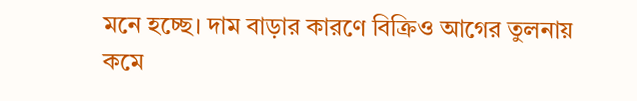মনে হচ্ছে। দাম বাড়ার কারণে বিক্রিও আগের তুলনায় কমে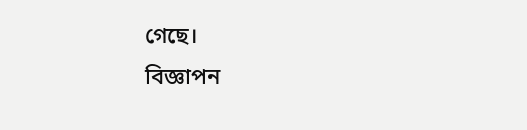গেছে।
বিজ্ঞাপন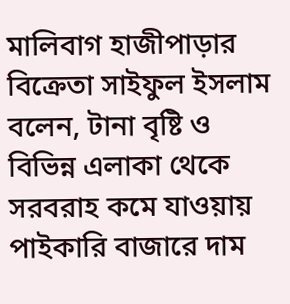মালিবাগ হাজীপাড়ার বিক্রেতা সাইফুল ইসলাম বলেন, টানা বৃষ্টি ও বিভিন্ন এলাকা থেকে সরবরাহ কমে যাওয়ায় পাইকারি বাজারে দাম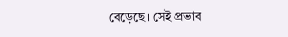বেড়েছে। সেই প্রভাব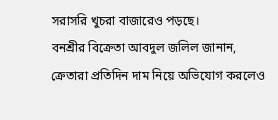সরাসরি খুচরা বাজারেও পড়ছে।
বনশ্রীর বিক্রেতা আবদুল জলিল জানান, ক্রেতারা প্রতিদিন দাম নিয়ে অভিযোগ করলেও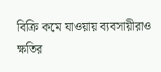বিক্রি কমে যাওয়ায় ব্যবসায়ীরাও ক্ষতির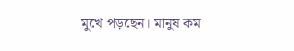মুখে পড়ছেন। মানুষ কম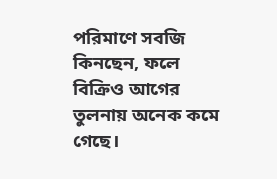পরিমাণে সবজি কিনছেন, ফলে বিক্রিও আগের তুলনায় অনেক কমে গেছে।